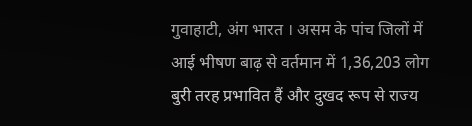गुवाहाटी, अंग भारत । असम के पांच जिलों में आई भीषण बाढ़ से वर्तमान में 1,36,203 लोग बुरी तरह प्रभावित हैं और दुखद रूप से राज्य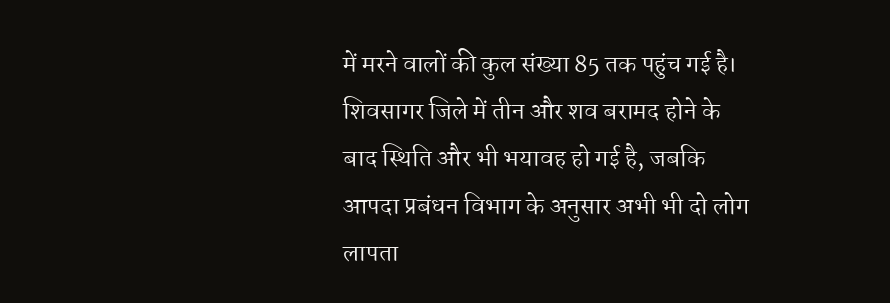में मरने वालों की कुल संख्या 85 तक पहुंच गई है। शिवसागर जिले में तीन और शव बरामद होने के बाद स्थिति और भी भयावह हो गई है, जबकि आपदा प्रबंधन विभाग के अनुसार अभी भी दो लोग लापता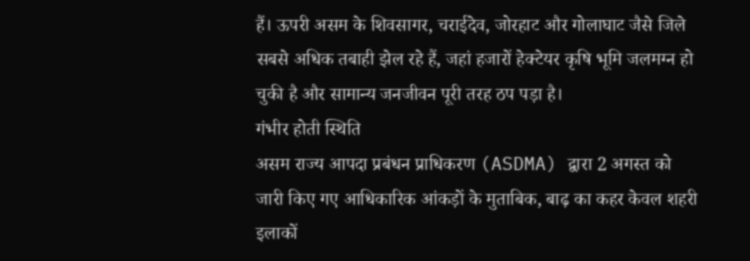हैं। ऊपरी असम के शिवसागर, चराईदेव, जोरहाट और गोलाघाट जैसे जिले सबसे अधिक तबाही झेल रहे हैं, जहां हजारों हेक्टेयर कृषि भूमि जलमग्न हो चुकी है और सामान्य जनजीवन पूरी तरह ठप पड़ा है।
गंभीर होती स्थिति
असम राज्य आपदा प्रबंधन प्राधिकरण (ASDMA) द्वारा 2 अगस्त को जारी किए गए आधिकारिक आंकड़ों के मुताबिक, बाढ़ का कहर केवल शहरी इलाकों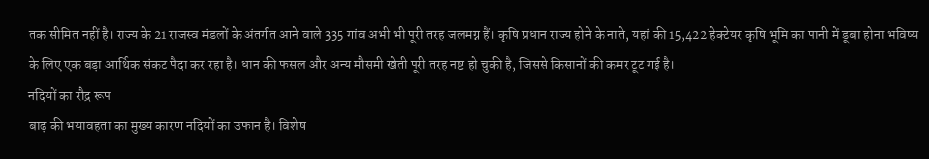तक सीमित नहीं है। राज्य के 21 राजस्व मंडलों के अंतर्गत आने वाले 335 गांव अभी भी पूरी तरह जलमग्न हैं। कृषि प्रधान राज्य होने के नाते, यहां की 15,422 हेक्टेयर कृषि भूमि का पानी में डूबा होना भविष्य के लिए एक बड़ा आर्थिक संकट पैदा कर रहा है। धान की फसल और अन्य मौसमी खेती पूरी तरह नष्ट हो चुकी है, जिससे किसानों की कमर टूट गई है।
नदियों का रौद्र रूप
बाढ़ की भयावहता का मुख्य कारण नदियों का उफान है। विशेष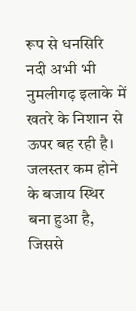रूप से धनसिरि नदी अभी भी नुमलीगढ़ इलाके में खतरे के निशान से ऊपर बह रही है। जलस्तर कम होने के बजाय स्थिर बना हुआ है, जिससे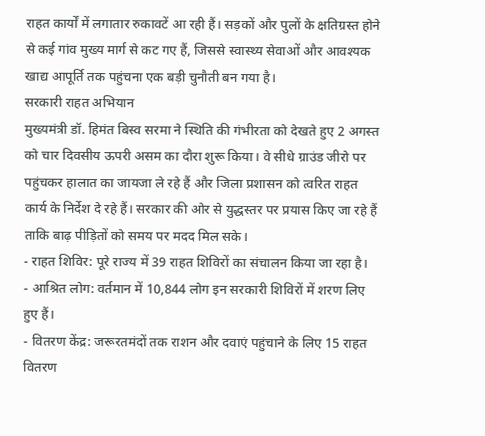राहत कार्यों में लगातार रुकावटें आ रही हैं। सड़कों और पुलों के क्षतिग्रस्त होने से कई गांव मुख्य मार्ग से कट गए हैं, जिससे स्वास्थ्य सेवाओं और आवश्यक खाद्य आपूर्ति तक पहुंचना एक बड़ी चुनौती बन गया है।
सरकारी राहत अभियान
मुख्यमंत्री डॉ. हिमंत बिस्व सरमा ने स्थिति की गंभीरता को देखते हुए 2 अगस्त को चार दिवसीय ऊपरी असम का दौरा शुरू किया। वे सीधे ग्राउंड जीरो पर पहुंचकर हालात का जायजा ले रहे हैं और जिला प्रशासन को त्वरित राहत कार्य के निर्देश दे रहे हैं। सरकार की ओर से युद्धस्तर पर प्रयास किए जा रहे हैं ताकि बाढ़ पीड़ितों को समय पर मदद मिल सके।
- राहत शिविर: पूरे राज्य में 39 राहत शिविरों का संचालन किया जा रहा है।
- आश्रित लोग: वर्तमान में 10,844 लोग इन सरकारी शिविरों में शरण लिए हुए हैं।
- वितरण केंद्र: जरूरतमंदों तक राशन और दवाएं पहुंचाने के लिए 15 राहत वितरण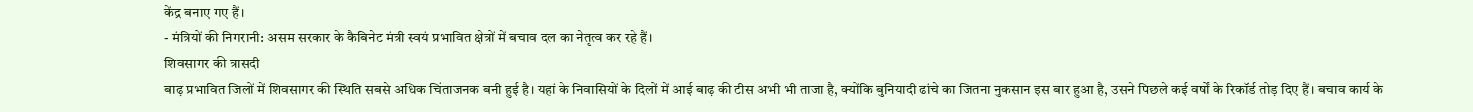केंद्र बनाए गए हैं।
- मंत्रियों की निगरानी: असम सरकार के कैबिनेट मंत्री स्वयं प्रभावित क्षेत्रों में बचाव दल का नेतृत्व कर रहे हैं।
शिवसागर की त्रासदी
बाढ़ प्रभावित जिलों में शिवसागर की स्थिति सबसे अधिक चिंताजनक बनी हुई है। यहां के निवासियों के दिलों में आई बाढ़ की टीस अभी भी ताजा है, क्योंकि बुनियादी ढांचे का जितना नुकसान इस बार हुआ है, उसने पिछले कई वर्षों के रिकॉर्ड तोड़ दिए हैं। बचाव कार्य के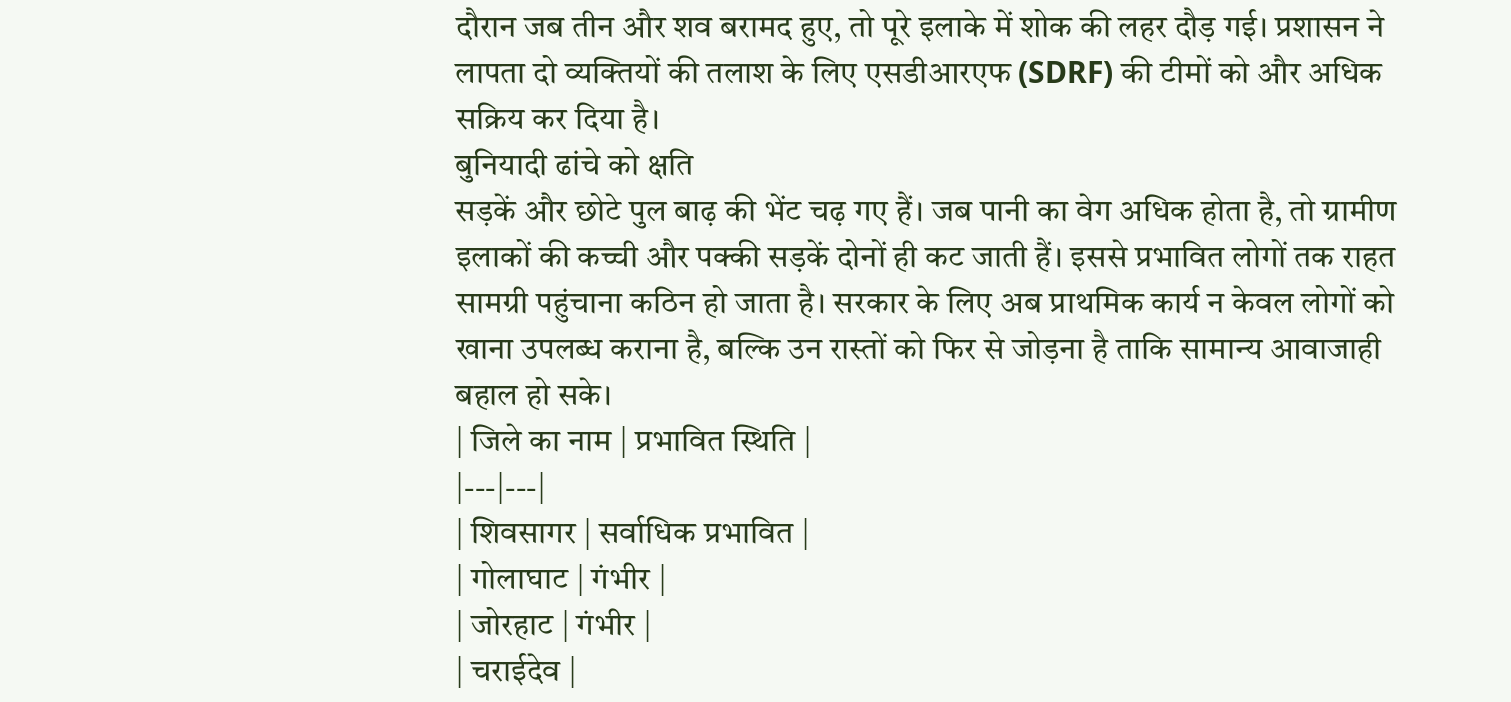दौरान जब तीन और शव बरामद हुए, तो पूरे इलाके में शोक की लहर दौड़ गई। प्रशासन ने लापता दो व्यक्तियों की तलाश के लिए एसडीआरएफ (SDRF) की टीमों को और अधिक सक्रिय कर दिया है।
बुनियादी ढांचे को क्षति
सड़कें और छोटे पुल बाढ़ की भेंट चढ़ गए हैं। जब पानी का वेग अधिक होता है, तो ग्रामीण इलाकों की कच्ची और पक्की सड़कें दोनों ही कट जाती हैं। इससे प्रभावित लोगों तक राहत सामग्री पहुंचाना कठिन हो जाता है। सरकार के लिए अब प्राथमिक कार्य न केवल लोगों को खाना उपलब्ध कराना है, बल्कि उन रास्तों को फिर से जोड़ना है ताकि सामान्य आवाजाही बहाल हो सके।
| जिले का नाम | प्रभावित स्थिति |
|---|---|
| शिवसागर | सर्वाधिक प्रभावित |
| गोलाघाट | गंभीर |
| जोरहाट | गंभीर |
| चराईदेव |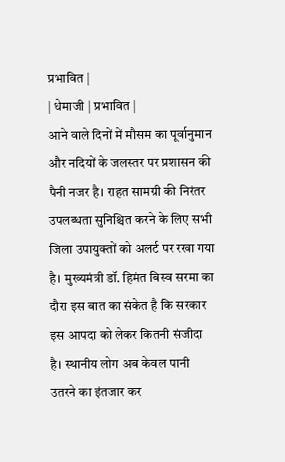प्रभावित |
| धेमाजी | प्रभावित |
आने वाले दिनों में मौसम का पूर्वानुमान और नदियों के जलस्तर पर प्रशासन की पैनी नजर है। राहत सामग्री की निरंतर उपलब्धता सुनिश्चित करने के लिए सभी जिला उपायुक्तों को अलर्ट पर रखा गया है। मुख्यमंत्री डॉ. हिमंत बिस्व सरमा का दौरा इस बात का संकेत है कि सरकार इस आपदा को लेकर कितनी संजीदा है। स्थानीय लोग अब केवल पानी उतरने का इंतजार कर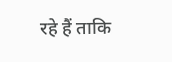रहे हैं ताकि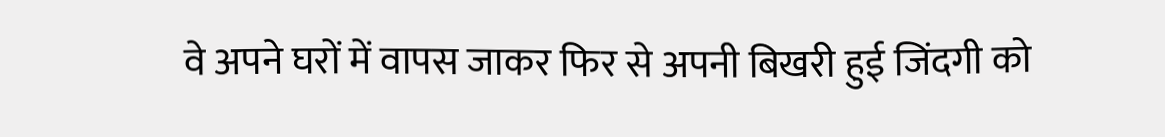वे अपने घरों में वापस जाकर फिर से अपनी बिखरी हुई जिंदगी को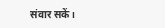संवार सकें।